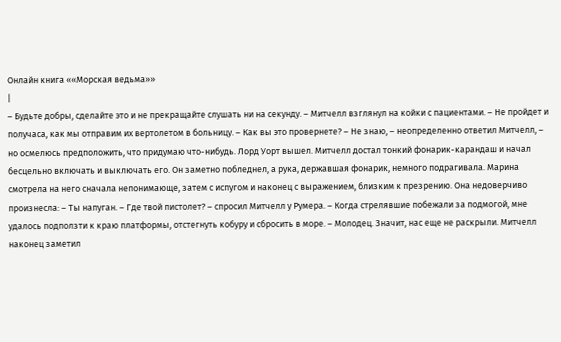Онлайн книга ««Морская ведьма»»
|
– Будьте добры, сделайте это и не прекращайте слушать ни на секунду. – Митчелл взглянул на койки с пациентами. – Не пройдет и получаса, как мы отправим их вертолетом в больницу. – Как вы это провернете? – Не знаю, – неопределенно ответил Митчелл, – но осмелюсь предположить, что придумаю что-нибудь. Лорд Уорт вышел. Митчелл достал тонкий фонарик-карандаш и начал бесцельно включать и выключать его. Он заметно побледнел, а рука, державшая фонарик, немного подрагивала. Марина смотрела на него сначала непонимающе, затем с испугом и наконец с выражением, близким к презрению. Она недоверчиво произнесла: – Ты напуган. – Где твой пистолет? – спросил Митчелл у Румера. – Когда стрелявшие побежали за подмогой, мне удалось подползти к краю платформы, отстегнуть кобуру и сбросить в море. – Молодец. Значит, нас еще не раскрыли. Митчелл наконец заметил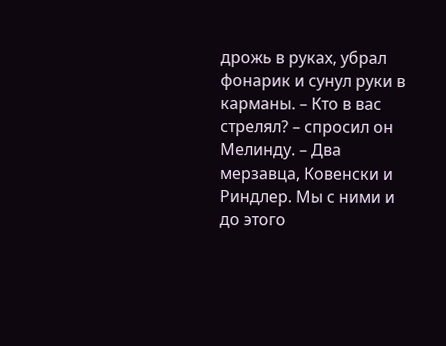дрожь в руках, убрал фонарик и сунул руки в карманы. – Кто в вас стрелял? – спросил он Мелинду. – Два мерзавца, Ковенски и Риндлер. Мы с ними и до этого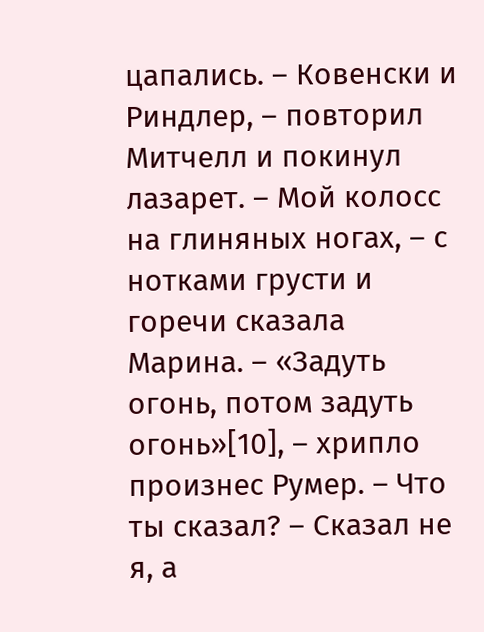цапались. – Ковенски и Риндлер, – повторил Митчелл и покинул лазарет. – Мой колосс на глиняных ногах, – с нотками грусти и горечи сказала Марина. – «Задуть огонь, потом задуть огонь»[10], – хрипло произнес Румер. – Что ты сказал? – Сказал не я, а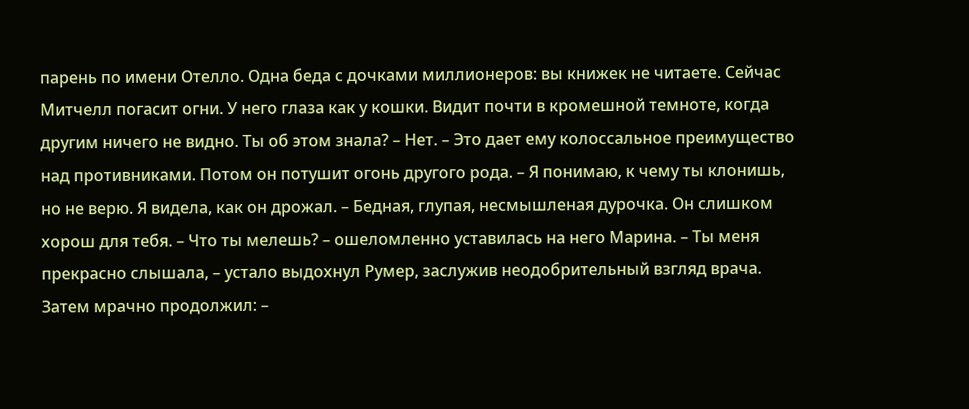парень по имени Отелло. Одна беда с дочками миллионеров: вы книжек не читаете. Сейчас Митчелл погасит огни. У него глаза как у кошки. Видит почти в кромешной темноте, когда другим ничего не видно. Ты об этом знала? – Нет. – Это дает ему колоссальное преимущество над противниками. Потом он потушит огонь другого рода. – Я понимаю, к чему ты клонишь, но не верю. Я видела, как он дрожал. – Бедная, глупая, несмышленая дурочка. Он слишком хорош для тебя. – Что ты мелешь? – ошеломленно уставилась на него Марина. – Ты меня прекрасно слышала, – устало выдохнул Румер, заслужив неодобрительный взгляд врача. Затем мрачно продолжил: –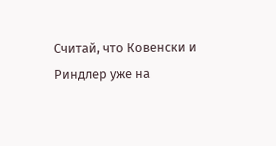Считай, что Ковенски и Риндлер уже на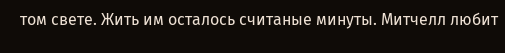том свете. Жить им осталось считаные минуты. Митчелл любит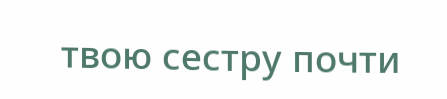твою сестру почти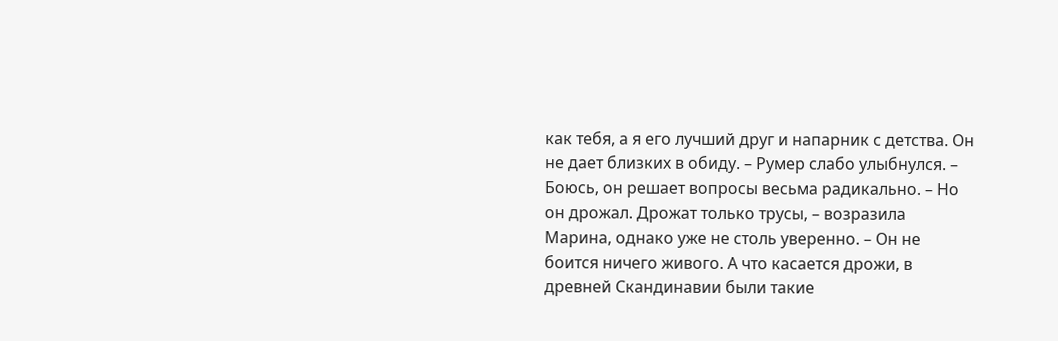как тебя, а я его лучший друг и напарник с детства. Он не дает близких в обиду. – Румер слабо улыбнулся. – Боюсь, он решает вопросы весьма радикально. – Но он дрожал. Дрожат только трусы, – возразила Марина, однако уже не столь уверенно. – Он не боится ничего живого. А что касается дрожи, в древней Скандинавии были такие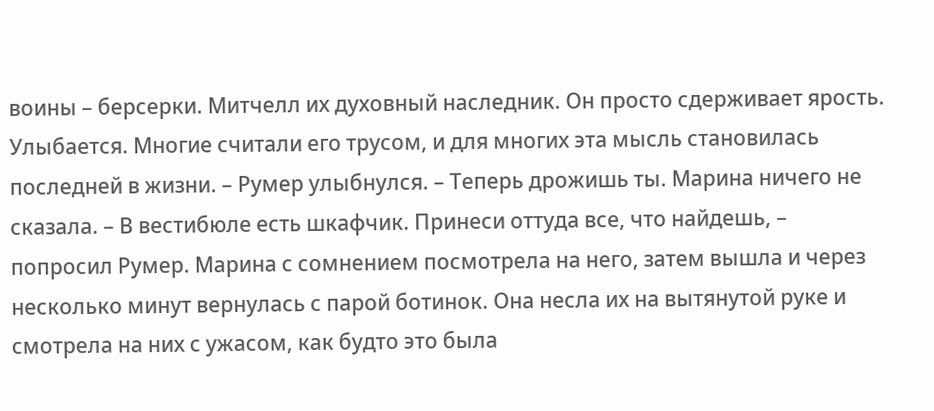воины – берсерки. Митчелл их духовный наследник. Он просто сдерживает ярость. Улыбается. Многие считали его трусом, и для многих эта мысль становилась последней в жизни. – Румер улыбнулся. – Теперь дрожишь ты. Марина ничего не сказала. – В вестибюле есть шкафчик. Принеси оттуда все, что найдешь, – попросил Румер. Марина с сомнением посмотрела на него, затем вышла и через несколько минут вернулась с парой ботинок. Она несла их на вытянутой руке и смотрела на них с ужасом, как будто это была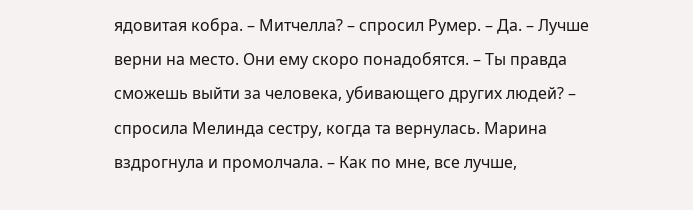ядовитая кобра. – Митчелла? – спросил Румер. – Да. – Лучше верни на место. Они ему скоро понадобятся. – Ты правда сможешь выйти за человека, убивающего других людей? – спросила Мелинда сестру, когда та вернулась. Марина вздрогнула и промолчала. – Как по мне, все лучше,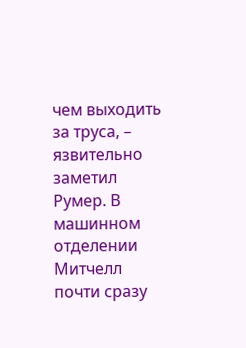чем выходить за труса, – язвительно заметил Румер. В машинном отделении Митчелл почти сразу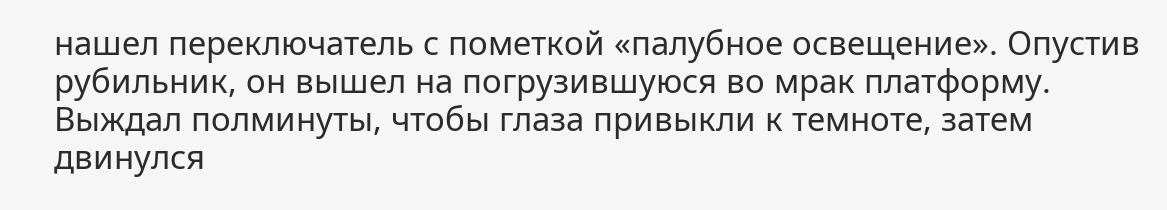нашел переключатель с пометкой «палубное освещение». Опустив рубильник, он вышел на погрузившуюся во мрак платформу. Выждал полминуты, чтобы глаза привыкли к темноте, затем двинулся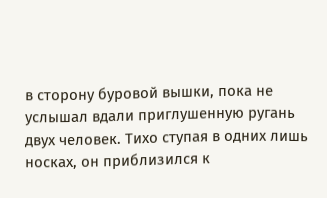в сторону буровой вышки, пока не услышал вдали приглушенную ругань двух человек. Тихо ступая в одних лишь носках, он приблизился к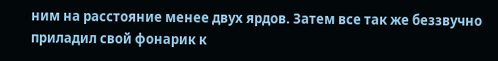ним на расстояние менее двух ярдов. Затем все так же беззвучно приладил свой фонарик к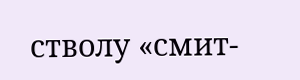стволу «смит-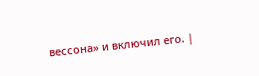вессона» и включил его. |